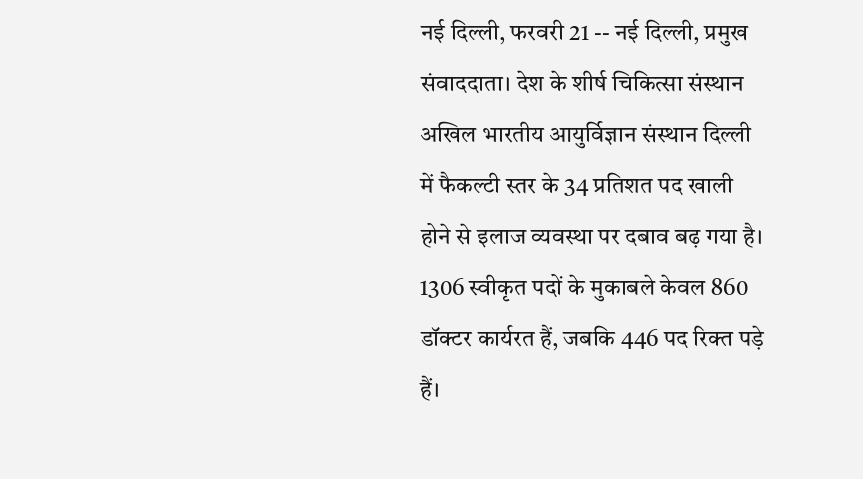नई दिल्ली, फरवरी 21 -- नई दिल्ली, प्रमुख संवाददाता। देश के शीर्ष चिकित्सा संस्थान अखिल भारतीय आयुर्विज्ञान संस्थान दिल्ली में फैकल्टी स्तर के 34 प्रतिशत पद खाली होने से इलाज व्यवस्था पर दबाव बढ़ गया है। 1306 स्वीकृत पदों के मुकाबले केवल 860 डॉक्टर कार्यरत हैं, जबकि 446 पद रिक्त पड़े हैं।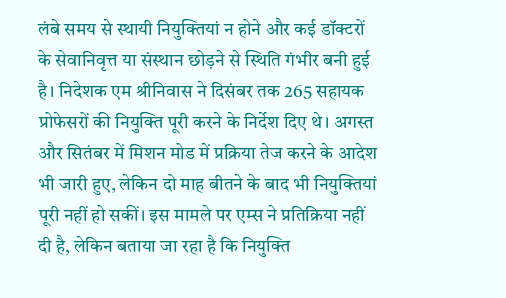लंबे समय से स्थायी नियुक्तियां न होने और कई डॉक्टरों के सेवानिवृत्त या संस्थान छोड़ने से स्थिति गंभीर बनी हुई है। निदेशक एम श्रीनिवास ने दिसंबर तक 265 सहायक प्रोफेसरों की नियुक्ति पूरी करने के निर्देश दिए थे। अगस्त और सितंबर में मिशन मोड में प्रक्रिया तेज करने के आदेश भी जारी हुए, लेकिन दो माह बीतने के बाद भी नियुक्तियां पूरी नहीं हो सकीं। इस मामले पर एम्स ने प्रतिक्रिया नहीं दी है, लेकिन बताया जा रहा है कि नियुक्ति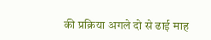की प्रक्रिया अगले दो से ढाई माह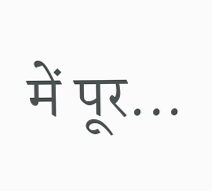में पूर...